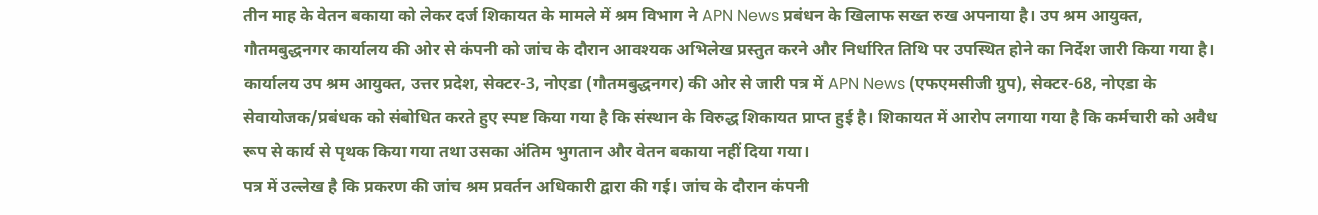तीन माह के वेतन बकाया को लेकर दर्ज शिकायत के मामले में श्रम विभाग ने APN News प्रबंधन के खिलाफ सख्त रुख अपनाया है। उप श्रम आयुक्त, गौतमबुद्धनगर कार्यालय की ओर से कंपनी को जांच के दौरान आवश्यक अभिलेख प्रस्तुत करने और निर्धारित तिथि पर उपस्थित होने का निर्देश जारी किया गया है।
कार्यालय उप श्रम आयुक्त, उत्तर प्रदेश, सेक्टर-3, नोएडा (गौतमबुद्धनगर) की ओर से जारी पत्र में APN News (एफएमसीजी ग्रुप), सेक्टर-68, नोएडा के सेवायोजक/प्रबंधक को संबोधित करते हुए स्पष्ट किया गया है कि संस्थान के विरुद्ध शिकायत प्राप्त हुई है। शिकायत में आरोप लगाया गया है कि कर्मचारी को अवैध रूप से कार्य से पृथक किया गया तथा उसका अंतिम भुगतान और वेतन बकाया नहीं दिया गया।
पत्र में उल्लेख है कि प्रकरण की जांच श्रम प्रवर्तन अधिकारी द्वारा की गई। जांच के दौरान कंपनी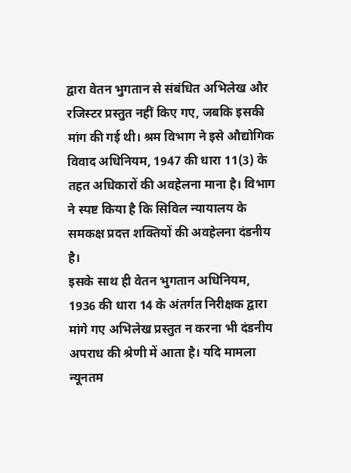द्वारा वेतन भुगतान से संबंधित अभिलेख और रजिस्टर प्रस्तुत नहीं किए गए, जबकि इसकी मांग की गई थी। श्रम विभाग ने इसे औद्योगिक विवाद अधिनियम, 1947 की धारा 11(3) के तहत अधिकारों की अवहेलना माना है। विभाग ने स्पष्ट किया है कि सिविल न्यायालय के समकक्ष प्रदत्त शक्तियों की अवहेलना दंडनीय है।
इसके साथ ही वेतन भुगतान अधिनियम, 1936 की धारा 14 के अंतर्गत निरीक्षक द्वारा मांगे गए अभिलेख प्रस्तुत न करना भी दंडनीय अपराध की श्रेणी में आता है। यदि मामला न्यूनतम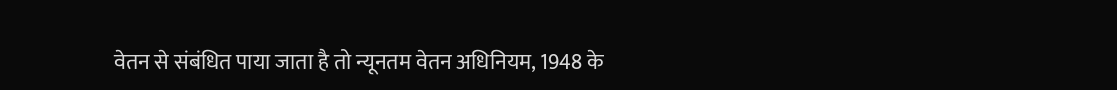वेतन से संबंधित पाया जाता है तो न्यूनतम वेतन अधिनियम, 1948 के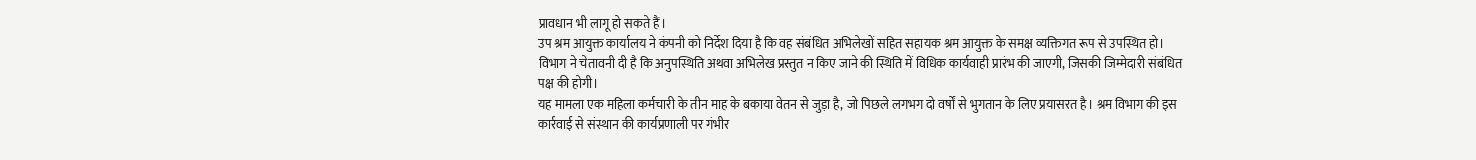प्रावधान भी लागू हो सकते हैं।
उप श्रम आयुक्त कार्यालय ने कंपनी को निर्देश दिया है कि वह संबंधित अभिलेखों सहित सहायक श्रम आयुक्त के समक्ष व्यक्तिगत रूप से उपस्थित हो। विभाग ने चेतावनी दी है कि अनुपस्थिति अथवा अभिलेख प्रस्तुत न किए जाने की स्थिति में विधिक कार्यवाही प्रारंभ की जाएगी, जिसकी जिम्मेदारी संबंधित पक्ष की होगी।
यह मामला एक महिला कर्मचारी के तीन माह के बकाया वेतन से जुड़ा है, जो पिछले लगभग दो वर्षों से भुगतान के लिए प्रयासरत है। श्रम विभाग की इस कार्रवाई से संस्थान की कार्यप्रणाली पर गंभीर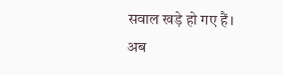सवाल खड़े हो गए हैं।
अब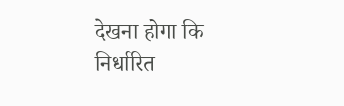देखना होगा कि निर्धारित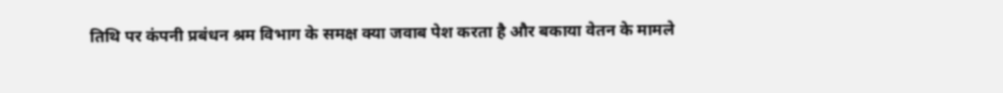तिथि पर कंपनी प्रबंधन श्रम विभाग के समक्ष क्या जवाब पेश करता है और बकाया वेतन के मामले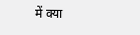में क्या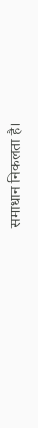समाधान निकलता है।